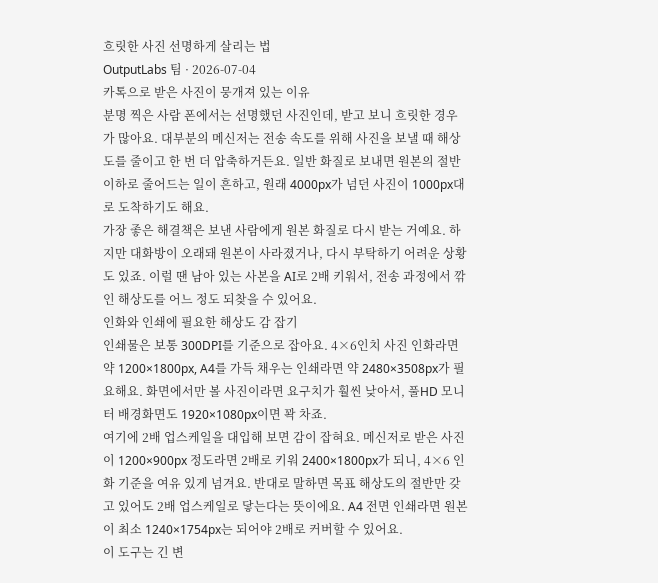흐릿한 사진 선명하게 살리는 법
OutputLabs 팀 · 2026-07-04
카톡으로 받은 사진이 뭉개져 있는 이유
분명 찍은 사람 폰에서는 선명했던 사진인데, 받고 보니 흐릿한 경우가 많아요. 대부분의 메신저는 전송 속도를 위해 사진을 보낼 때 해상도를 줄이고 한 번 더 압축하거든요. 일반 화질로 보내면 원본의 절반 이하로 줄어드는 일이 흔하고, 원래 4000px가 넘던 사진이 1000px대로 도착하기도 해요.
가장 좋은 해결책은 보낸 사람에게 원본 화질로 다시 받는 거예요. 하지만 대화방이 오래돼 원본이 사라졌거나, 다시 부탁하기 어려운 상황도 있죠. 이럴 땐 남아 있는 사본을 AI로 2배 키워서, 전송 과정에서 깎인 해상도를 어느 정도 되찾을 수 있어요.
인화와 인쇄에 필요한 해상도 감 잡기
인쇄물은 보통 300DPI를 기준으로 잡아요. 4×6인치 사진 인화라면 약 1200×1800px, A4를 가득 채우는 인쇄라면 약 2480×3508px가 필요해요. 화면에서만 볼 사진이라면 요구치가 훨씬 낮아서, 풀HD 모니터 배경화면도 1920×1080px이면 꽉 차죠.
여기에 2배 업스케일을 대입해 보면 감이 잡혀요. 메신저로 받은 사진이 1200×900px 정도라면 2배로 키워 2400×1800px가 되니, 4×6 인화 기준을 여유 있게 넘겨요. 반대로 말하면 목표 해상도의 절반만 갖고 있어도 2배 업스케일로 닿는다는 뜻이에요. A4 전면 인쇄라면 원본이 최소 1240×1754px는 되어야 2배로 커버할 수 있어요.
이 도구는 긴 변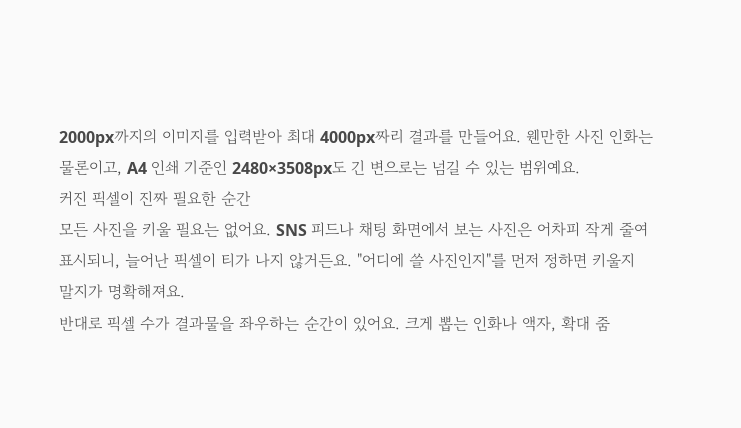2000px까지의 이미지를 입력받아 최대 4000px짜리 결과를 만들어요. 웬만한 사진 인화는 물론이고, A4 인쇄 기준인 2480×3508px도 긴 변으로는 넘길 수 있는 범위예요.
커진 픽셀이 진짜 필요한 순간
모든 사진을 키울 필요는 없어요. SNS 피드나 채팅 화면에서 보는 사진은 어차피 작게 줄여 표시되니, 늘어난 픽셀이 티가 나지 않거든요. "어디에 쓸 사진인지"를 먼저 정하면 키울지 말지가 명확해져요.
반대로 픽셀 수가 결과물을 좌우하는 순간이 있어요. 크게 뽑는 인화나 액자, 확대 줌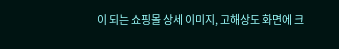이 되는 쇼핑몰 상세 이미지, 고해상도 화면에 크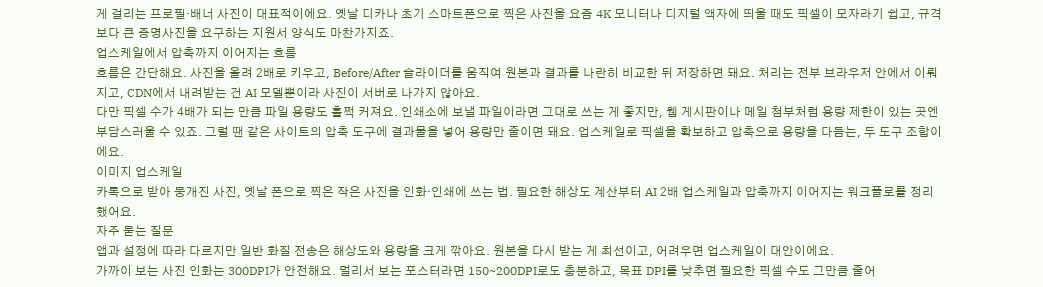게 걸리는 프로필·배너 사진이 대표적이에요. 옛날 디카나 초기 스마트폰으로 찍은 사진을 요즘 4K 모니터나 디지털 액자에 띄울 때도 픽셀이 모자라기 쉽고, 규격보다 큰 증명사진을 요구하는 지원서 양식도 마찬가지죠.
업스케일에서 압축까지 이어지는 흐름
흐름은 간단해요. 사진을 올려 2배로 키우고, Before/After 슬라이더를 움직여 원본과 결과를 나란히 비교한 뒤 저장하면 돼요. 처리는 전부 브라우저 안에서 이뤄지고, CDN에서 내려받는 건 AI 모델뿐이라 사진이 서버로 나가지 않아요.
다만 픽셀 수가 4배가 되는 만큼 파일 용량도 훌쩍 커져요. 인쇄소에 보낼 파일이라면 그대로 쓰는 게 좋지만, 웹 게시판이나 메일 첨부처럼 용량 제한이 있는 곳엔 부담스러울 수 있죠. 그럴 땐 같은 사이트의 압축 도구에 결과물을 넣어 용량만 줄이면 돼요. 업스케일로 픽셀을 확보하고 압축으로 용량을 다듬는, 두 도구 조합이에요.
이미지 업스케일
카톡으로 받아 뭉개진 사진, 옛날 폰으로 찍은 작은 사진을 인화·인쇄에 쓰는 법. 필요한 해상도 계산부터 AI 2배 업스케일과 압축까지 이어지는 워크플로를 정리했어요.
자주 묻는 질문
앱과 설정에 따라 다르지만 일반 화질 전송은 해상도와 용량을 크게 깎아요. 원본을 다시 받는 게 최선이고, 어려우면 업스케일이 대안이에요.
가까이 보는 사진 인화는 300DPI가 안전해요. 멀리서 보는 포스터라면 150~200DPI로도 충분하고, 목표 DPI를 낮추면 필요한 픽셀 수도 그만큼 줄어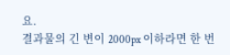요.
결과물의 긴 변이 2000px 이하라면 한 번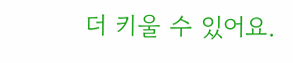더 키울 수 있어요.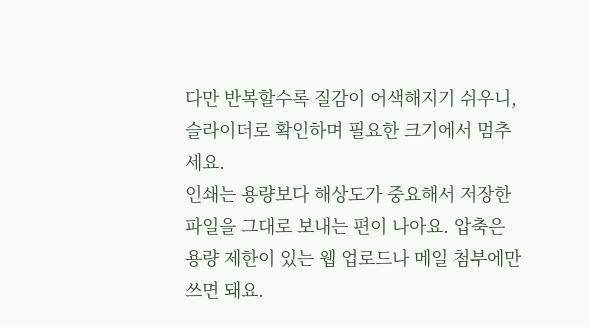다만 반복할수록 질감이 어색해지기 쉬우니, 슬라이더로 확인하며 필요한 크기에서 멈추세요.
인쇄는 용량보다 해상도가 중요해서 저장한 파일을 그대로 보내는 편이 나아요. 압축은 용량 제한이 있는 웹 업로드나 메일 첨부에만 쓰면 돼요.